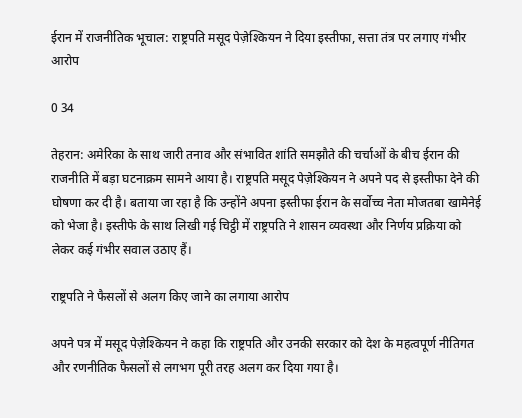ईरान में राजनीतिक भूचाल: राष्ट्रपति मसूद पेज़ेश्कियन ने दिया इस्तीफा, सत्ता तंत्र पर लगाए गंभीर आरोप

0 34

तेहरान: अमेरिका के साथ जारी तनाव और संभावित शांति समझौते की चर्चाओं के बीच ईरान की राजनीति में बड़ा घटनाक्रम सामने आया है। राष्ट्रपति मसूद पेज़ेश्कियन ने अपने पद से इस्तीफा देने की घोषणा कर दी है। बताया जा रहा है कि उन्होंने अपना इस्तीफा ईरान के सर्वोच्च नेता मोजतबा खामेनेई को भेजा है। इस्तीफे के साथ लिखी गई चिट्ठी में राष्ट्रपति ने शासन व्यवस्था और निर्णय प्रक्रिया को लेकर कई गंभीर सवाल उठाए हैं।

राष्ट्रपति ने फैसलों से अलग किए जाने का लगाया आरोप

अपने पत्र में मसूद पेज़ेश्कियन ने कहा कि राष्ट्रपति और उनकी सरकार को देश के महत्वपूर्ण नीतिगत और रणनीतिक फैसलों से लगभग पूरी तरह अलग कर दिया गया है।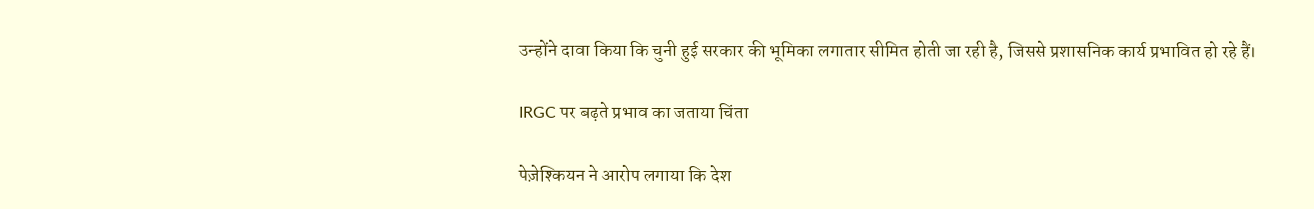उन्होंने दावा किया कि चुनी हुई सरकार की भूमिका लगातार सीमित होती जा रही है, जिससे प्रशासनिक कार्य प्रभावित हो रहे हैं।

IRGC पर बढ़ते प्रभाव का जताया चिंता

पेज़ेश्कियन ने आरोप लगाया कि देश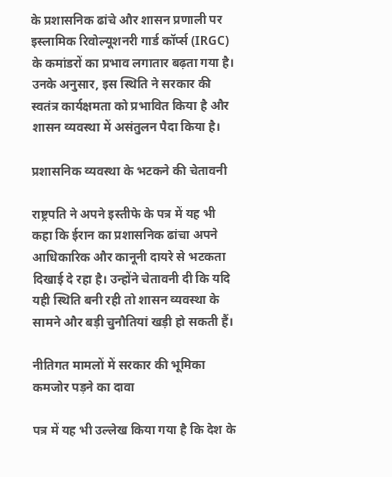के प्रशासनिक ढांचे और शासन प्रणाली पर इस्लामिक रिवोल्यूशनरी गार्ड कॉर्प्स (IRGC) के कमांडरों का प्रभाव लगातार बढ़ता गया है। उनके अनुसार, इस स्थिति ने सरकार की स्वतंत्र कार्यक्षमता को प्रभावित किया है और शासन व्यवस्था में असंतुलन पैदा किया है।

प्रशासनिक व्यवस्था के भटकने की चेतावनी

राष्ट्रपति ने अपने इस्तीफे के पत्र में यह भी कहा कि ईरान का प्रशासनिक ढांचा अपने आधिकारिक और कानूनी दायरे से भटकता दिखाई दे रहा है। उन्होंने चेतावनी दी कि यदि यही स्थिति बनी रही तो शासन व्यवस्था के सामने और बड़ी चुनौतियां खड़ी हो सकती हैं।

नीतिगत मामलों में सरकार की भूमिका कमजोर पड़ने का दावा

पत्र में यह भी उल्लेख किया गया है कि देश के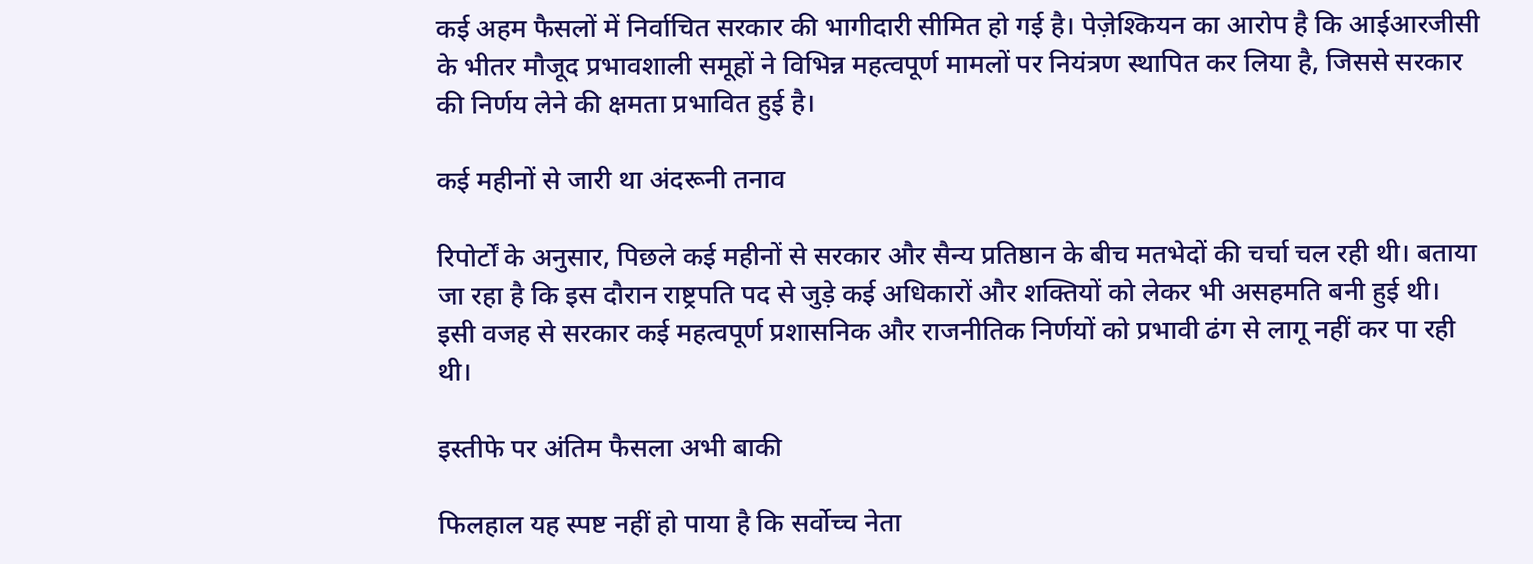कई अहम फैसलों में निर्वाचित सरकार की भागीदारी सीमित हो गई है। पेज़ेश्कियन का आरोप है कि आईआरजीसी के भीतर मौजूद प्रभावशाली समूहों ने विभिन्न महत्वपूर्ण मामलों पर नियंत्रण स्थापित कर लिया है, जिससे सरकार की निर्णय लेने की क्षमता प्रभावित हुई है।

कई महीनों से जारी था अंदरूनी तनाव

रिपोर्टों के अनुसार, पिछले कई महीनों से सरकार और सैन्य प्रतिष्ठान के बीच मतभेदों की चर्चा चल रही थी। बताया जा रहा है कि इस दौरान राष्ट्रपति पद से जुड़े कई अधिकारों और शक्तियों को लेकर भी असहमति बनी हुई थी। इसी वजह से सरकार कई महत्वपूर्ण प्रशासनिक और राजनीतिक निर्णयों को प्रभावी ढंग से लागू नहीं कर पा रही थी।

इस्तीफे पर अंतिम फैसला अभी बाकी

फिलहाल यह स्पष्ट नहीं हो पाया है कि सर्वोच्च नेता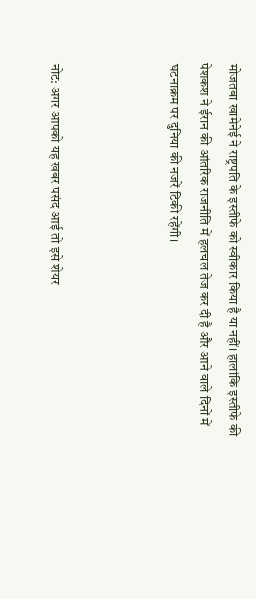मोजतबा खामेनेई ने राष्ट्रपति के इस्तीफे को स्वीकार किया है या नहीं। हालांकि इस्तीफे की पेशकश ने ईरान की आंतरिक राजनीति में हलचल तेज कर दी है और आने वाले दिनों में घटनाक्रम पर दुनिया की नजरें टिकी रहेंगी।



नोट: अगर आपको यह खबर पसंद आई तो इसे शेयर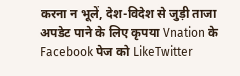करना न भूलें, देश-विदेश से जुड़ी ताजा अपडेट पाने के लिए कृपया Vnation के Facebook पेज को LikeTwitter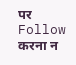पर Follow करना न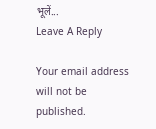भूलें...
Leave A Reply

Your email address will not be published.